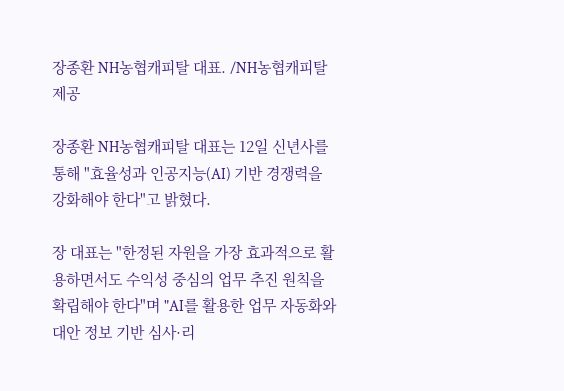장종환 NH농협캐피탈 대표. /NH농협캐피탈 제공

장종환 NH농협캐피탈 대표는 12일 신년사를 통해 "효율성과 인공지능(AI) 기반 경쟁력을 강화해야 한다"고 밝혔다.

장 대표는 "한정된 자원을 가장 효과적으로 활용하면서도 수익성 중심의 업무 추진 원칙을 확립해야 한다"며 "AI를 활용한 업무 자동화와 대안 정보 기반 심사·리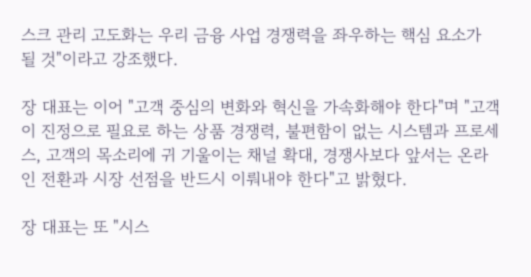스크 관리 고도화는 우리 금융 사업 경쟁력을 좌우하는 핵심 요소가 될 것"이라고 강조했다.

장 대표는 이어 "고객 중심의 변화와 혁신을 가속화해야 한다"며 "고객이 진정으로 필요로 하는 상품 경쟁력, 불편함이 없는 시스템과 프로세스, 고객의 목소리에 귀 기울이는 채널 확대, 경쟁사보다 앞서는 온라인 전환과 시장 선점을 반드시 이뤄내야 한다"고 밝혔다.

장 대표는 또 "시스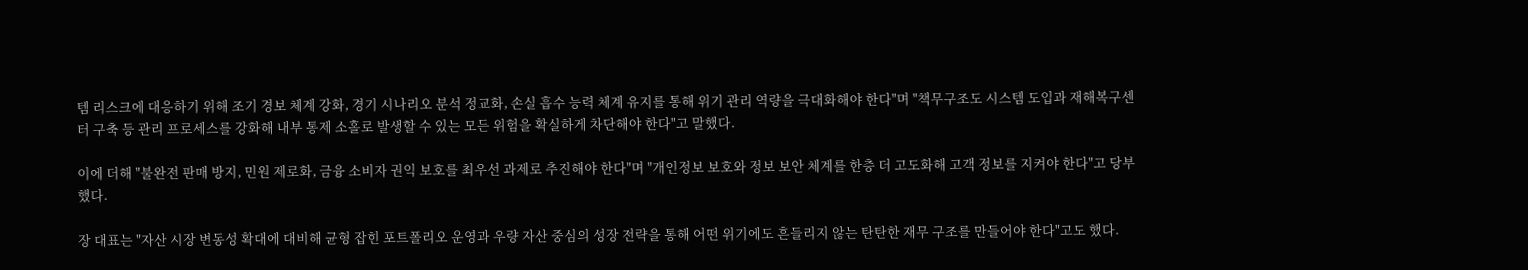템 리스크에 대응하기 위해 조기 경보 체계 강화, 경기 시나리오 분석 정교화, 손실 흡수 능력 체계 유지를 통해 위기 관리 역량을 극대화해야 한다"며 "책무구조도 시스템 도입과 재해복구센터 구축 등 관리 프로세스를 강화해 내부 통제 소홀로 발생할 수 있는 모든 위험을 확실하게 차단해야 한다"고 말했다.

이에 더해 "불완전 판매 방지, 민원 제로화, 금융 소비자 권익 보호를 최우선 과제로 추진해야 한다"며 "개인정보 보호와 정보 보안 체계를 한층 더 고도화해 고객 정보를 지켜야 한다"고 당부했다.

장 대표는 "자산 시장 변동성 확대에 대비해 균형 잡힌 포트폴리오 운영과 우량 자산 중심의 성장 전략을 통해 어떤 위기에도 흔들리지 않는 탄탄한 재무 구조를 만들어야 한다"고도 했다.